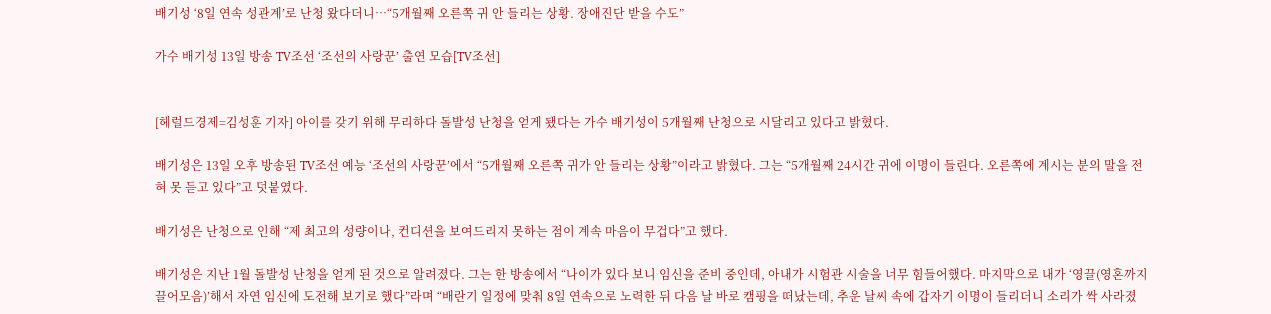배기성 ‘8일 연속 성관계’로 난청 왔다더니…“5개월째 오른쪽 귀 안 들리는 상황. 장애진단 받을 수도”

가수 배기성 13일 방송 TV조선 ‘조선의 사랑꾼’ 출연 모습[TV조선]


[헤럴드경제=김성훈 기자] 아이를 갖기 위해 무리하다 돌발성 난청을 얻게 됐다는 가수 배기성이 5개월째 난청으로 시달리고 있다고 밝혔다.

배기성은 13일 오후 방송된 TV조선 예능 ‘조선의 사랑꾼’에서 “5개월째 오른쪽 귀가 안 들리는 상황”이라고 밝혔다. 그는 “5개월째 24시간 귀에 이명이 들린다. 오른쪽에 계시는 분의 말을 전혀 못 듣고 있다”고 덧붙였다.

배기성은 난청으로 인해 “제 최고의 성량이나, 컨디션을 보여드리지 못하는 점이 계속 마음이 무겁다”고 했다.

배기성은 지난 1월 돌발성 난청을 얻게 된 것으로 알려졌다. 그는 한 방송에서 “나이가 있다 보니 임신을 준비 중인데, 아내가 시험관 시술을 너무 힘들어했다. 마지막으로 내가 ‘영끌(영혼까지 끌어모음)’해서 자연 임신에 도전해 보기로 했다”라며 “배란기 일정에 맞춰 8일 연속으로 노력한 뒤 다음 날 바로 캠핑을 떠났는데, 추운 날씨 속에 갑자기 이명이 들리더니 소리가 싹 사라졌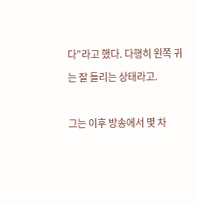다”라고 했다. 다행히 왼쪽 귀는 잘 들리는 상태라고.

그는 이후 방송에서 몇 차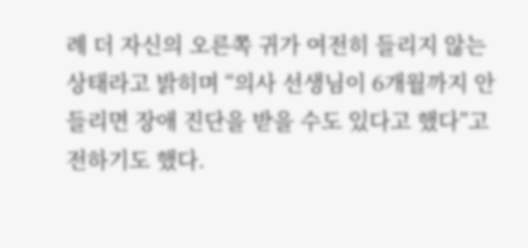례 더 자신의 오른쪽 귀가 여전히 들리지 않는 상태라고 밝히며 “의사 선생님이 6개월까지 안 들리면 장애 진단을 받을 수도 있다고 했다”고 전하기도 했다.